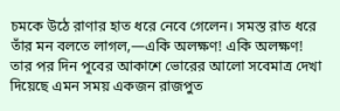চমকে উঠে রাণার হাত ধরে নেবে গেলেন। সমস্ত রাত ধরে তাঁর মন বলতে লাগল,—একি অলক্ষণ! একি অলক্ষণ!
তার পর দিন পূবের আকাশে ভোরের আলো সবেমাত্র দেখা দিয়েছে এমন সময় একজন রাজপুত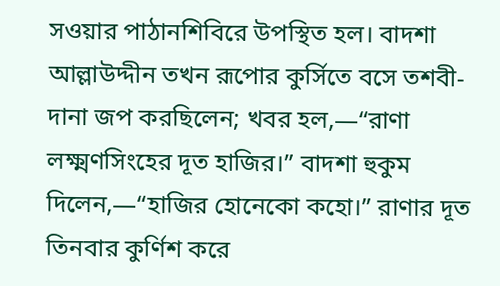সওয়ার পাঠানশিবিরে উপস্থিত হল। বাদশা আল্লাউদ্দীন তখন রূপোর কুর্সিতে বসে তশবী-দানা জপ করছিলেন; খবর হল,—“রাণা লক্ষ্মণসিংহের দূত হাজির।” বাদশা হুকুম দিলেন,—“হাজির হোনেকো কহো।” রাণার দূত তিনবার কুর্ণিশ করে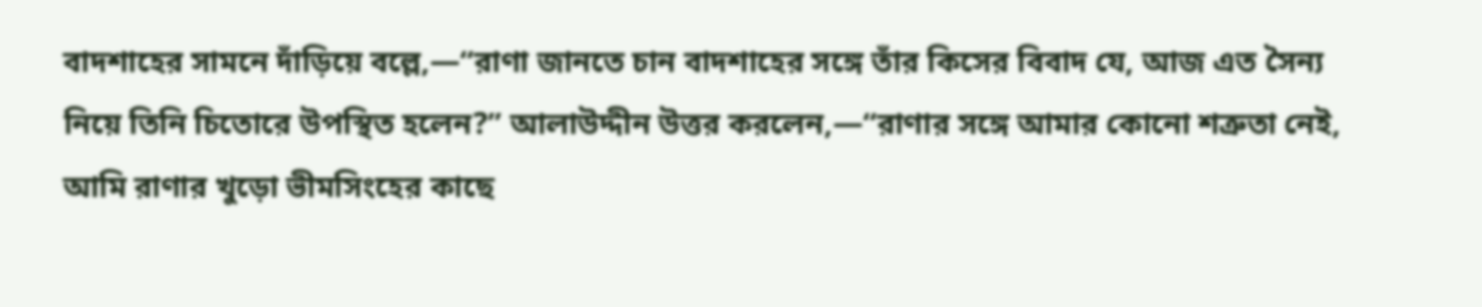বাদশাহের সামনে দাঁড়িয়ে বল্লে,—“রাণা জানতে চান বাদশাহের সঙ্গে তাঁর কিসের বিবাদ যে, আজ এত সৈন্য নিয়ে তিনি চিতোরে উপস্থিত হলেন?” আলাউদ্দীন উত্তর করলেন,—“রাণার সঙ্গে আমার কোনো শত্রুতা নেই, আমি রাণার খুড়ো ভীমসিংহের কাছে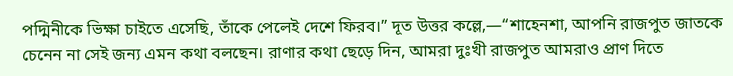পদ্মিনীকে ভিক্ষা চাইতে এসেছি, তাঁকে পেলেই দেশে ফিরব।” দূত উত্তর কল্লে,—“শাহেনশা, আপনি রাজপুত জাতকে চেনেন না সেই জন্য এমন কথা বলছেন। রাণার কথা ছেড়ে দিন, আমরা দুঃখী রাজপুত আমরাও প্রাণ দিতে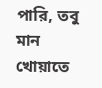পারি, তবু মান খোয়াতে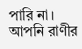পারি না। আপনি রাণীর